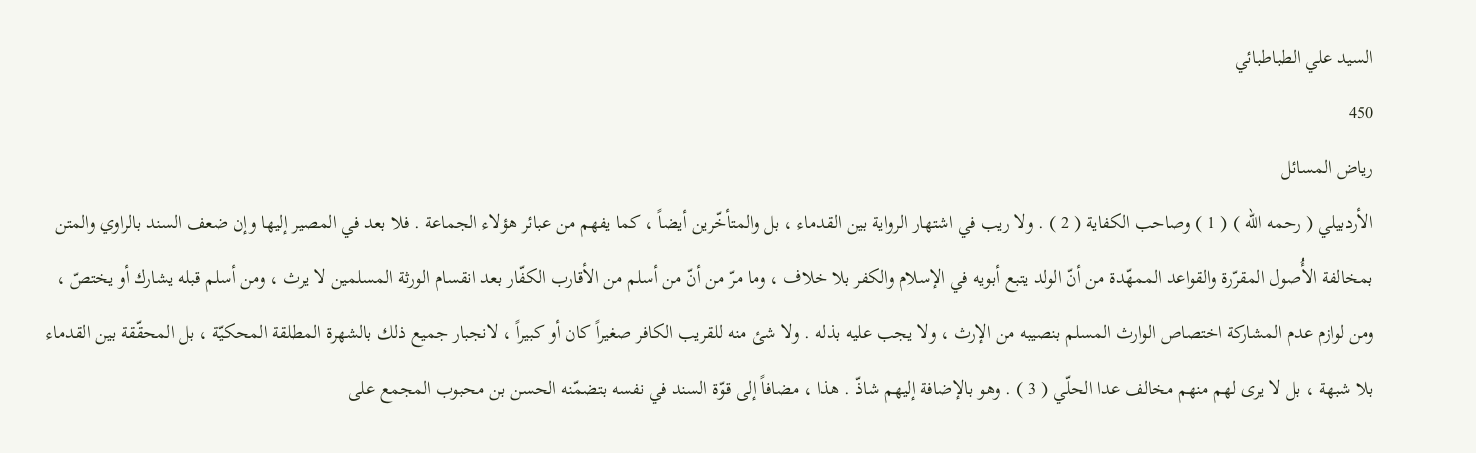السيد علي الطباطبائي
450
رياض المسائل
الأردبيلي ( رحمه الله ) ( 1 ) وصاحب الكفاية ( 2 ) . ولا ريب في اشتهار الرواية بين القدماء ، بل والمتأخّرين أيضاً ، كما يفهم من عبائر هؤلاء الجماعة . فلا بعد في المصير إليها وإن ضعف السند بالراوي والمتن بمخالفة الأُصول المقرّرة والقواعد الممهّدة من أنّ الولد يتبع أبويه في الإسلام والكفر بلا خلاف ، وما مرّ من أنّ من أسلم من الأقارب الكفّار بعد انقسام الورثة المسلمين لا يرث ، ومن أسلم قبله يشارك أو يختصّ ، ومن لوازم عدم المشاركة اختصاص الوارث المسلم بنصيبه من الإرث ، ولا يجب عليه بذله . ولا شئ منه للقريب الكافر صغيراً كان أو كبيراً ، لانجبار جميع ذلك بالشهرة المطلقة المحكيّة ، بل المحقّقة بين القدماء بلا شبهة ، بل لا يرى لهم منهم مخالف عدا الحلّي ( 3 ) . وهو بالإضافة إليهم شاذّ . هذا ، مضافاً إلى قوّة السند في نفسه بتضمّنه الحسن بن محبوب المجمع على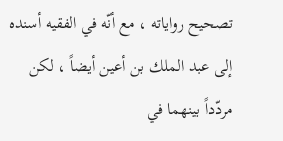تصحيح رواياته ، مع أنّه في الفقيه أسنده إلى عبد الملك بن أعين أيضاً ، لكن مردّداً بينهما في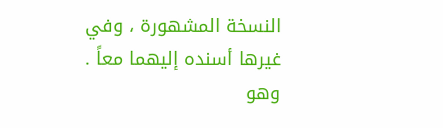النسخة المشهورة ، وفي غيرها أسنده إليهما معاً . وهو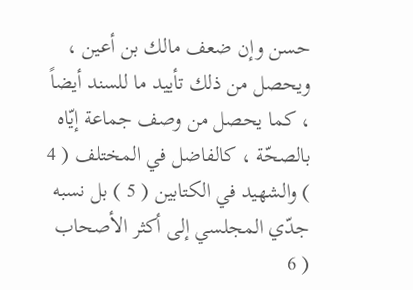حسن وإن ضعف مالك بن أعين ، ويحصل من ذلك تأييد ما للسند أيضاً ، كما يحصل من وصف جماعة إيّاه بالصحّة ، كالفاضل في المختلف ( 4 ) والشهيد في الكتابين ( 5 ) بل نسبه جدّي المجلسي إلى أكثر الأصحاب ( 6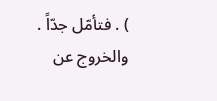) . فتأمّل جدّاً . والخروج عن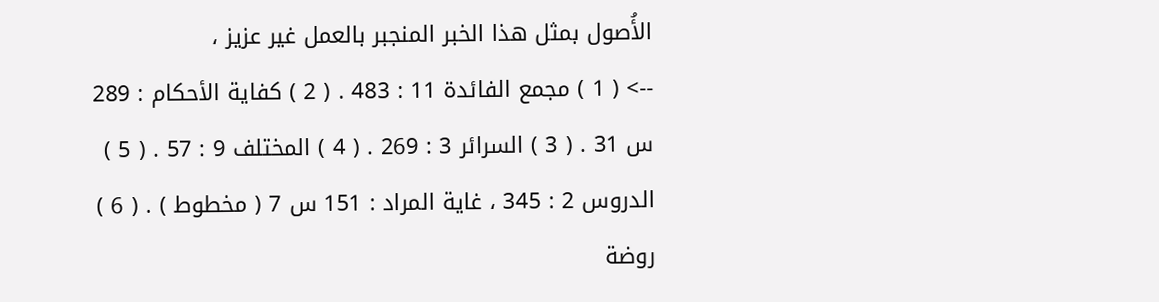الأُصول بمثل هذا الخبر المنجبر بالعمل غير عزيز ،
--> ( 1 ) مجمع الفائدة 11 : 483 . ( 2 ) كفاية الأحكام : 289 س 31 . ( 3 ) السرائر 3 : 269 . ( 4 ) المختلف 9 : 57 . ( 5 ) الدروس 2 : 345 ، غاية المراد : 151 س 7 ( مخطوط ) . ( 6 ) روضة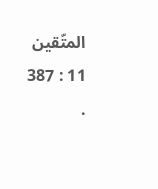المتّقين 11 : 387 .